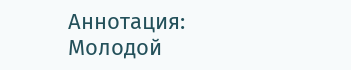Аннотация: Молодой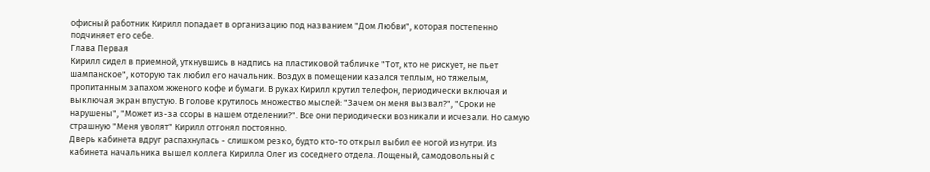офисный работник Кирилл попадает в организацию под названием "Дом Любви", которая постепенно подчиняет его себе.
Глава Первая
Кирилл сидел в приемной, уткнувшись в надпись на пластиковой табличке "Тот, кто не рискует, не пьет шампанское", которую так любил его начальник. Воздух в помещении казался теплым, но тяжелым, пропитанным запахом жженого кофе и бумаги. В руках Кирилл крутил телефон, периодически включая и выключая экран впустую. В голове крутилось множество мыслей: "Зачем он меня вызвал?", "Сроки не нарушены", "Может из-за ссоры в нашем отделении?". Все они периодически возникали и исчезали. Но самую страшную "Меня уволят" Кирилл отгонял постоянно.
Дверь кабинета вдруг распахнулась - слишком резко, будто кто-то открыл выбил ее ногой изнутри. Из кабинета начальника вышел коллега Кирилла Олег из соседнего отдела. Лощеный, самодовольный с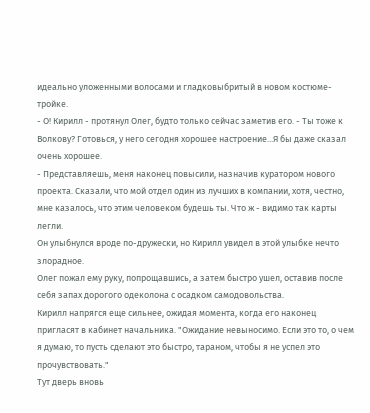идеально уложенными волосами и гладковыбритый в новом костюме-тройке.
- О! Кирилл - протянул Олег, будто только сейчас заметив его. - Ты тоже к Волкову? Готовься, у него сегодня хорошее настроение...Я бы даже сказал очень хорошее.
- Представляешь, меня наконец повысили, назначив куратором нового проекта. Сказали, что мой отдел один из лучших в компании, хотя, честно, мне казалось, что этим человеком будешь ты. Что ж - видимо так карты легли.
Он улыбнулся вроде по-дружески, но Кирилл увидел в этой улыбке нечто злорадное.
Олег пожал ему руку, попрощавшись, а затем быстро ушел, оставив после себя запах дорогого одеколона с осадком самодовольства.
Кирилл напрягся еще сильнее, ожидая момента, когда его наконец пригласят в кабинет начальника. "Ожидание невыносимо. Если это то, о чем я думаю, то пусть сделают это быстро, тараном, чтобы я не успел это прочувствовать."
Тут дверь вновь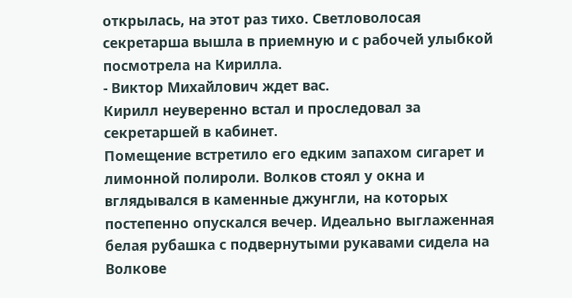открылась, на этот раз тихо. Светловолосая секретарша вышла в приемную и с рабочей улыбкой посмотрела на Кирилла.
- Виктор Михайлович ждет вас.
Кирилл неуверенно встал и проследовал за секретаршей в кабинет.
Помещение встретило его едким запахом сигарет и лимонной полироли. Волков стоял у окна и вглядывался в каменные джунгли, на которых постепенно опускался вечер. Идеально выглаженная белая рубашка с подвернутыми рукавами сидела на Волкове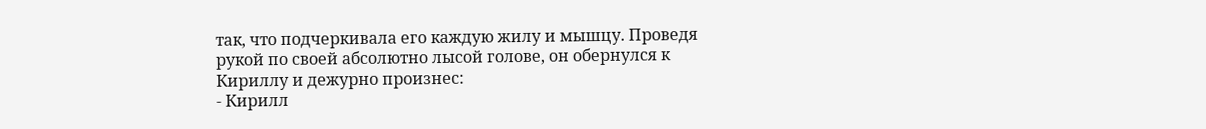так, что подчеркивала его каждую жилу и мышцу. Проведя рукой по своей абсолютно лысой голове, он обернулся к Кириллу и дежурно произнес:
- Кирилл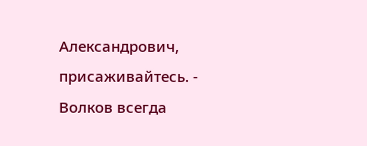Александрович, присаживайтесь. - Волков всегда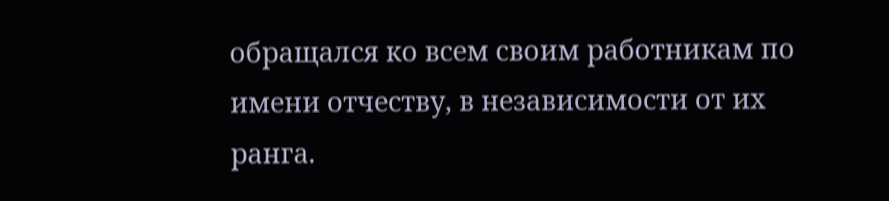обращался ко всем своим работникам по имени отчеству, в независимости от их ранга.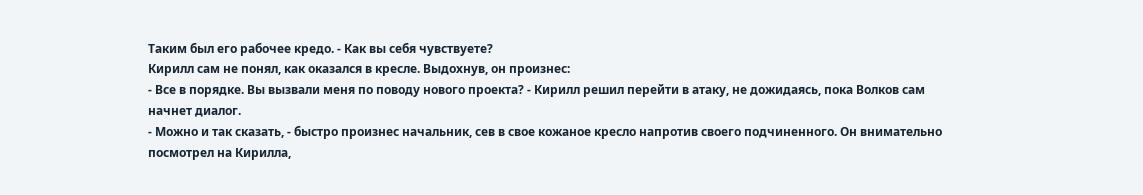Таким был его рабочее кредо. - Как вы себя чувствуете?
Кирилл сам не понял, как оказался в кресле. Выдохнув, он произнес:
- Все в порядке. Вы вызвали меня по поводу нового проекта? - Кирилл решил перейти в атаку, не дожидаясь, пока Волков сам начнет диалог.
- Можно и так сказать, - быстро произнес начальник, сев в свое кожаное кресло напротив своего подчиненного. Он внимательно посмотрел на Кирилла,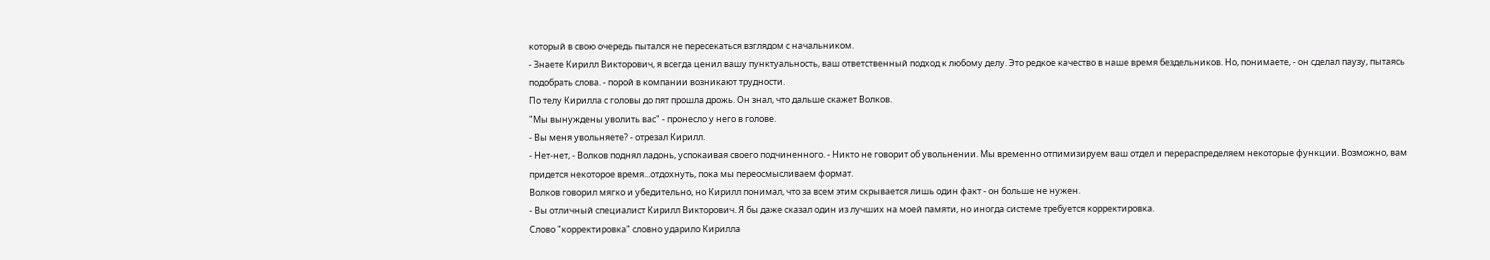который в свою очередь пытался не пересекаться взглядом с начальником.
- Знаете Кирилл Викторович, я всегда ценил вашу пунктуальность, ваш ответственный подход к любому делу. Это редкое качество в наше время бездельников. Но, понимаете, - он сделал паузу, пытаясь подобрать слова. - порой в компании возникают трудности.
По телу Кирилла с головы до пят прошла дрожь. Он знал, что дальше скажет Волков.
"Мы вынуждены уволить вас" - пронесло у него в голове.
- Вы меня увольняете? - отрезал Кирилл.
- Нет-нет, - Волков поднял ладонь, успокаивая своего подчиненного. - Никто не говорит об увольнении. Мы временно отпимизируем ваш отдел и перераспределяем некоторые функции. Возможно, вам придется некоторое время...отдохнуть, пока мы переосмысливаем формат.
Волков говорил мягко и убедительно, но Кирилл понимал, что за всем этим скрывается лишь один факт - он больше не нужен.
- Вы отличный специалист Кирилл Викторович. Я бы даже сказал один из лучших на моей памяти, но иногда системе требуется корректировка.
Слово "корректировка" словно ударило Кирилла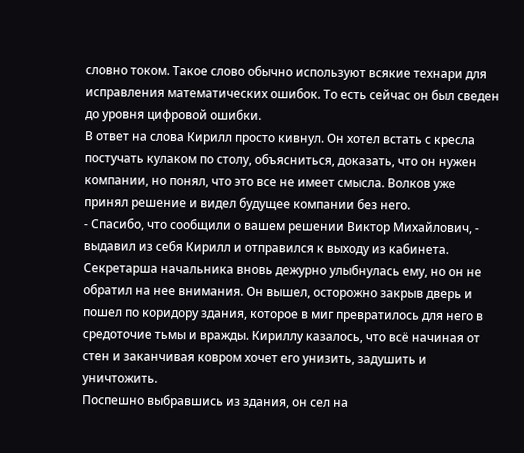словно током. Такое слово обычно используют всякие технари для исправления математических ошибок. То есть сейчас он был сведен до уровня цифровой ошибки.
В ответ на слова Кирилл просто кивнул. Он хотел встать с кресла постучать кулаком по столу, объясниться, доказать, что он нужен компании, но понял, что это все не имеет смысла. Волков уже принял решение и видел будущее компании без него.
- Спасибо, что сообщили о вашем решении Виктор Михайлович, - выдавил из себя Кирилл и отправился к выходу из кабинета.
Секретарша начальника вновь дежурно улыбнулась ему, но он не обратил на нее внимания. Он вышел, осторожно закрыв дверь и пошел по коридору здания, которое в миг превратилось для него в средоточие тьмы и вражды. Кириллу казалось, что всё начиная от стен и заканчивая ковром хочет его унизить, задушить и уничтожить.
Поспешно выбравшись из здания, он сел на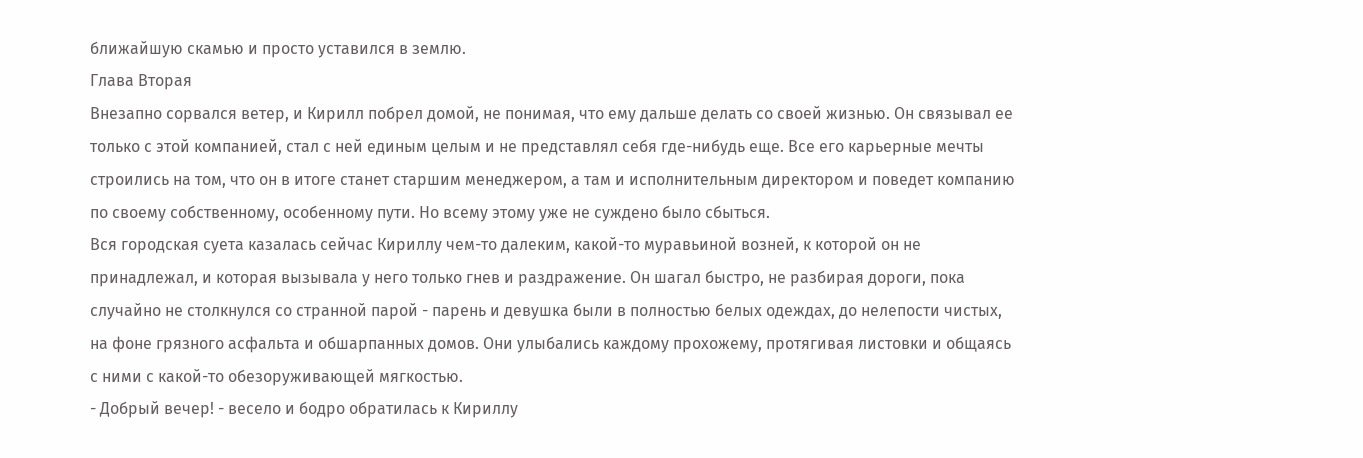ближайшую скамью и просто уставился в землю.
Глава Вторая
Внезапно сорвался ветер, и Кирилл побрел домой, не понимая, что ему дальше делать со своей жизнью. Он связывал ее только с этой компанией, стал с ней единым целым и не представлял себя где-нибудь еще. Все его карьерные мечты строились на том, что он в итоге станет старшим менеджером, а там и исполнительным директором и поведет компанию по своему собственному, особенному пути. Но всему этому уже не суждено было сбыться.
Вся городская суета казалась сейчас Кириллу чем-то далеким, какой-то муравьиной возней, к которой он не принадлежал, и которая вызывала у него только гнев и раздражение. Он шагал быстро, не разбирая дороги, пока случайно не столкнулся со странной парой - парень и девушка были в полностью белых одеждах, до нелепости чистых, на фоне грязного асфальта и обшарпанных домов. Они улыбались каждому прохожему, протягивая листовки и общаясь с ними с какой-то обезоруживающей мягкостью.
- Добрый вечер! - весело и бодро обратилась к Кириллу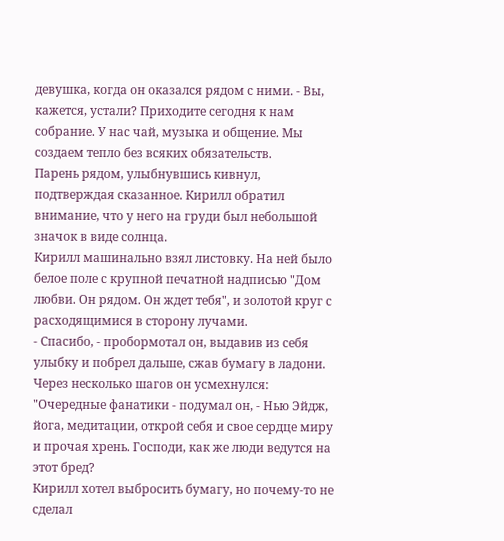девушка, когда он оказался рядом с ними. - Вы, кажется, устали? Приходите сегодня к нам собрание. У нас чай, музыка и общение. Мы создаем тепло без всяких обязательств.
Парень рядом, улыбнувшись кивнул, подтверждая сказанное. Кирилл обратил внимание, что у него на груди был небольшой значок в виде солнца.
Кирилл машинально взял листовку. На ней было белое поле с крупной печатной надписью "Дом любви. Он рядом. Он ждет тебя", и золотой круг с расходящимися в сторону лучами.
- Спасибо, - пробормотал он, выдавив из себя улыбку и побрел дальше, сжав бумагу в ладони.
Через несколько шагов он усмехнулся:
"Очередные фанатики - подумал он, - Нью Эйдж, йога, медитации, открой себя и свое сердце миру и прочая хрень. Господи, как же люди ведутся на этот бред?
Кирилл хотел выбросить бумагу, но почему-то не сделал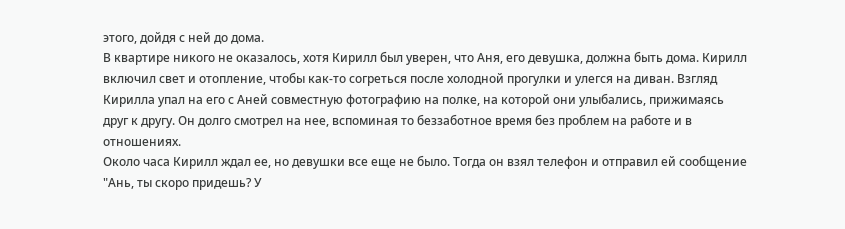этого, дойдя с ней до дома.
В квартире никого не оказалось, хотя Кирилл был уверен, что Аня, его девушка, должна быть дома. Кирилл включил свет и отопление, чтобы как-то согреться после холодной прогулки и улегся на диван. Взгляд Кирилла упал на его с Аней совместную фотографию на полке, на которой они улыбались, прижимаясь друг к другу. Он долго смотрел на нее, вспоминая то беззаботное время без проблем на работе и в отношениях.
Около часа Кирилл ждал ее, но девушки все еще не было. Тогда он взял телефон и отправил ей сообщение
"Ань, ты скоро придешь? У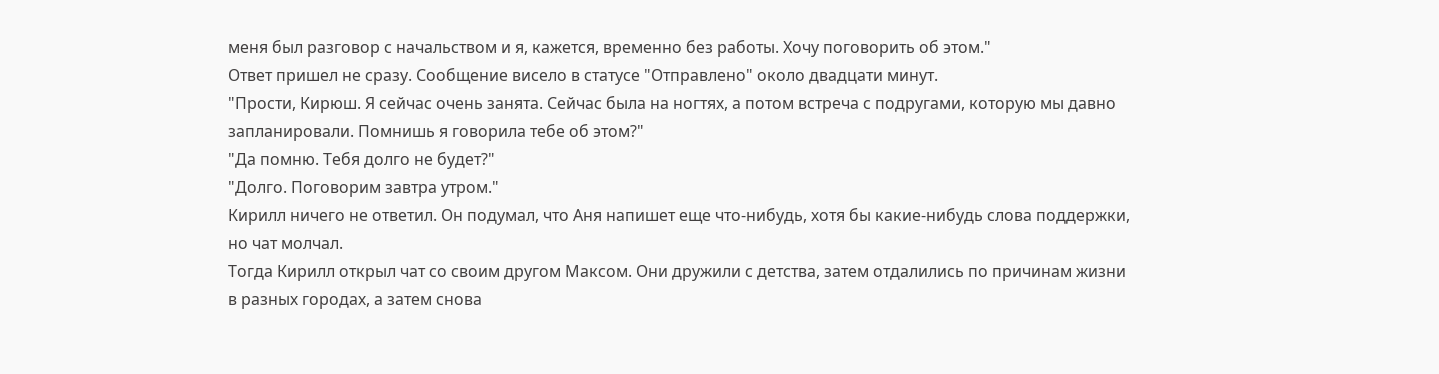меня был разговор с начальством и я, кажется, временно без работы. Хочу поговорить об этом."
Ответ пришел не сразу. Сообщение висело в статусе "Отправлено" около двадцати минут.
"Прости, Кирюш. Я сейчас очень занята. Сейчас была на ногтях, а потом встреча с подругами, которую мы давно запланировали. Помнишь я говорила тебе об этом?"
"Да помню. Тебя долго не будет?"
"Долго. Поговорим завтра утром."
Кирилл ничего не ответил. Он подумал, что Аня напишет еще что-нибудь, хотя бы какие-нибудь слова поддержки, но чат молчал.
Тогда Кирилл открыл чат со своим другом Максом. Они дружили с детства, затем отдалились по причинам жизни в разных городах, а затем снова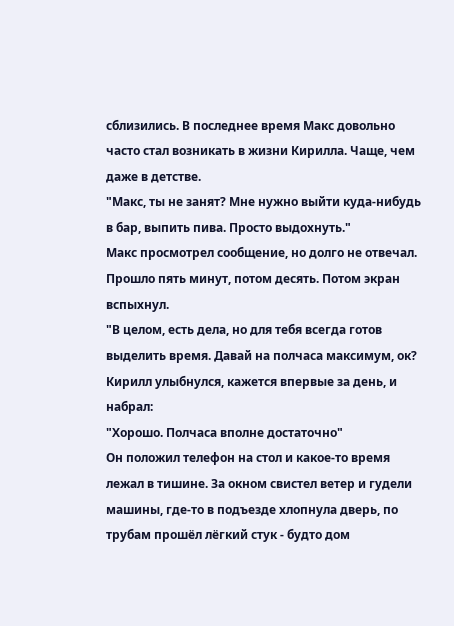сблизились. В последнее время Макс довольно часто стал возникать в жизни Кирилла. Чаще, чем даже в детстве.
"Макс, ты не занят? Мне нужно выйти куда-нибудь в бар, выпить пива. Просто выдохнуть."
Макс просмотрел сообщение, но долго не отвечал. Прошло пять минут, потом десять. Потом экран вспыхнул.
"В целом, есть дела, но для тебя всегда готов выделить время. Давай на полчаса максимум, ок?
Кирилл улыбнулся, кажется впервые за день, и набрал:
"Хорошо. Полчаса вполне достаточно"
Он положил телефон на стол и какое-то время лежал в тишине. За окном свистел ветер и гудели машины, где-то в подъезде хлопнула дверь, по трубам прошёл лёгкий стук - будто дом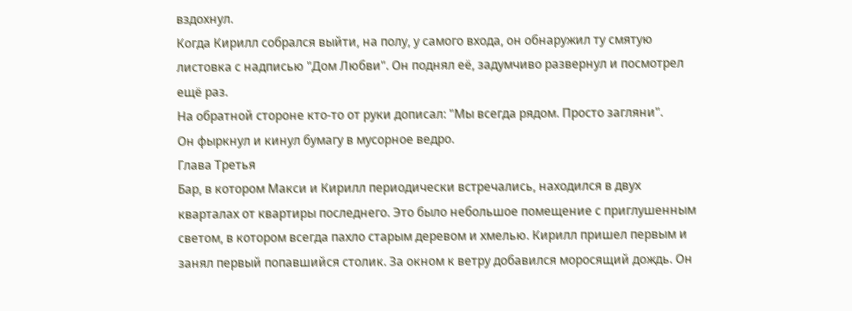вздохнул.
Когда Кирилл собрался выйти, на полу, у самого входа, он обнаружил ту смятую листовка с надписью "Дом Любви". Он поднял её, задумчиво развернул и посмотрел ещё раз.
На обратной стороне кто-то от руки дописал: "Мы всегда рядом. Просто загляни".
Он фыркнул и кинул бумагу в мусорное ведро.
Глава Третья
Бар, в котором Макси и Кирилл периодически встречались, находился в двух кварталах от квартиры последнего. Это было небольшое помещение с приглушенным светом, в котором всегда пахло старым деревом и хмелью. Кирилл пришел первым и занял первый попавшийся столик. За окном к ветру добавился моросящий дождь. Он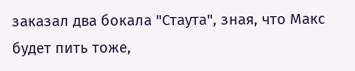заказал два бокала "Стаута", зная, что Макс будет пить тоже,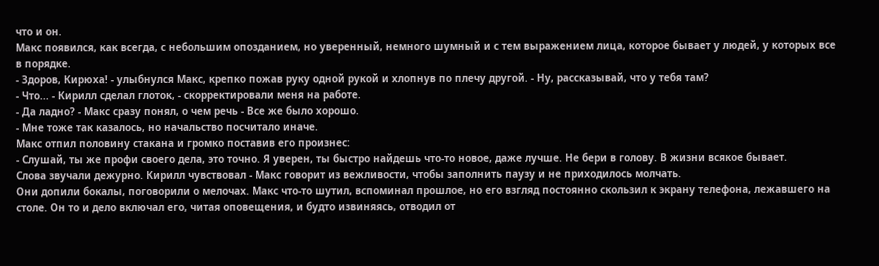что и он.
Макс появился, как всегда, с небольшим опозданием, но уверенный, немного шумный и с тем выражением лица, которое бывает у людей, у которых все в порядке.
- Здоров, Кирюха! - улыбнулся Макс, крепко пожав руку одной рукой и хлопнув по плечу другой. - Ну, рассказывай, что у тебя там?
- Что... - Кирилл сделал глоток, - скорректировали меня на работе.
- Да ладно? - Макс сразу понял, о чем речь - Все же было хорошо.
- Мне тоже так казалось, но начальство посчитало иначе.
Макс отпил половину стакана и громко поставив его произнес:
- Слушай, ты же профи своего дела, это точно. Я уверен, ты быстро найдешь что-то новое, даже лучше. Не бери в голову. В жизни всякое бывает.
Слова звучали дежурно. Кирилл чувствовал - Макс говорит из вежливости, чтобы заполнить паузу и не приходилось молчать.
Они допили бокалы, поговорили о мелочах. Макс что-то шутил, вспоминал прошлое, но его взгляд постоянно скользил к экрану телефона, лежавшего на столе. Он то и дело включал его, читая оповещения, и будто извиняясь, отводил от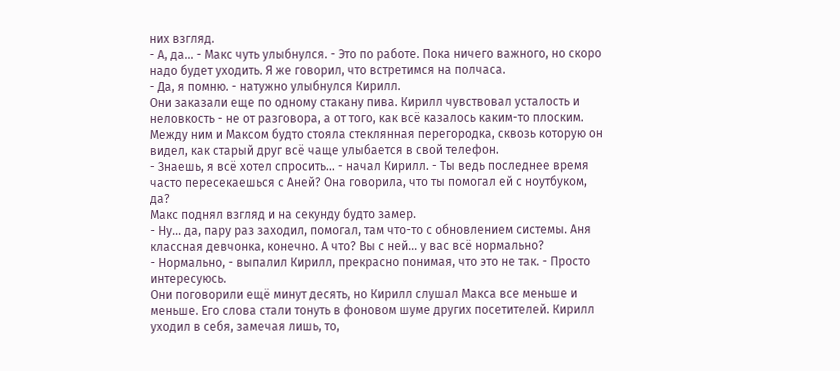них взгляд.
- А, да... - Макс чуть улыбнулся. - Это по работе. Пока ничего важного, но скоро надо будет уходить. Я же говорил, что встретимся на полчаса.
- Да, я помню. - натужно улыбнулся Кирилл.
Они заказали еще по одному стакану пива. Кирилл чувствовал усталость и неловкость - не от разговора, а от того, как всё казалось каким-то плоским. Между ним и Максом будто стояла стеклянная перегородка, сквозь которую он видел, как старый друг всё чаще улыбается в свой телефон.
- Знаешь, я всё хотел спросить... - начал Кирилл. - Ты ведь последнее время часто пересекаешься с Аней? Она говорила, что ты помогал ей с ноутбуком, да?
Макс поднял взгляд и на секунду будто замер.
- Ну... да, пару раз заходил, помогал, там что-то с обновлением системы. Аня классная девчонка, конечно. А что? Вы с ней... у вас всё нормально?
- Нормально, - выпалил Кирилл, прекрасно понимая, что это не так. - Просто интересуюсь.
Они поговорили ещё минут десять, но Кирилл слушал Макса все меньше и меньше. Его слова стали тонуть в фоновом шуме других посетителей. Кирилл уходил в себя, замечая лишь, то,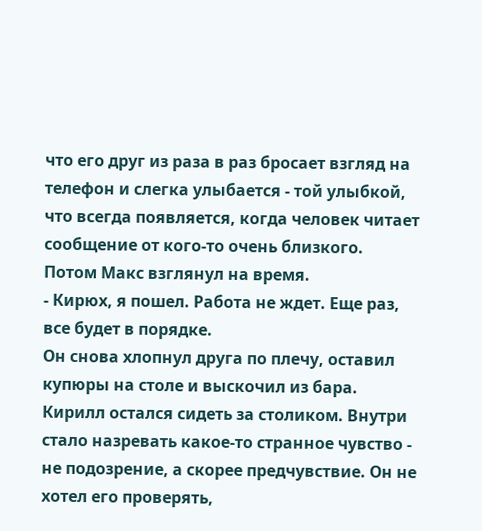что его друг из раза в раз бросает взгляд на телефон и слегка улыбается - той улыбкой, что всегда появляется, когда человек читает сообщение от кого-то очень близкого.
Потом Макс взглянул на время.
- Кирюх, я пошел. Работа не ждет. Еще раз, все будет в порядке.
Он снова хлопнул друга по плечу, оставил купюры на столе и выскочил из бара.
Кирилл остался сидеть за столиком. Внутри стало назревать какое-то странное чувство - не подозрение, а скорее предчувствие. Он не хотел его проверять,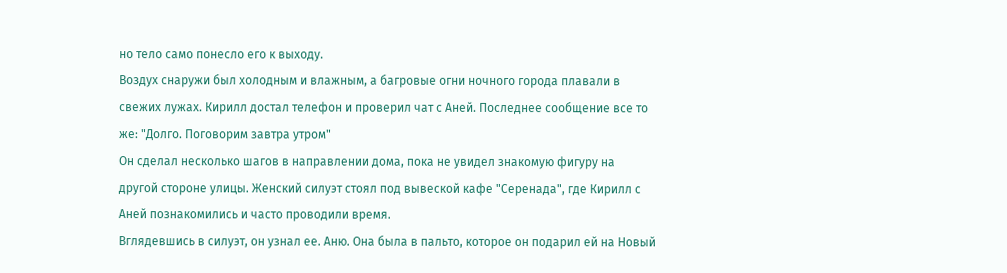но тело само понесло его к выходу.
Воздух снаружи был холодным и влажным, а багровые огни ночного города плавали в свежих лужах. Кирилл достал телефон и проверил чат с Аней. Последнее сообщение все то же: "Долго. Поговорим завтра утром"
Он сделал несколько шагов в направлении дома, пока не увидел знакомую фигуру на другой стороне улицы. Женский силуэт стоял под вывеской кафе "Серенада", где Кирилл с Аней познакомились и часто проводили время.
Вглядевшись в силуэт, он узнал ее. Аню. Она была в пальто, которое он подарил ей на Новый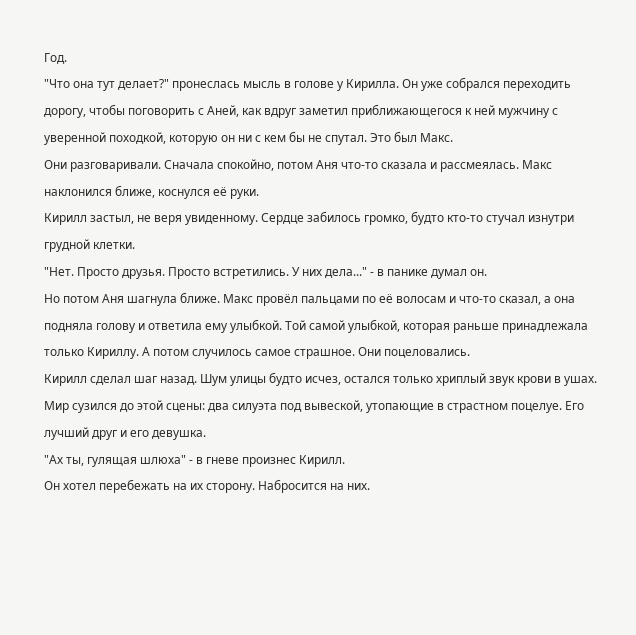Год.
"Что она тут делает?" пронеслась мысль в голове у Кирилла. Он уже собрался переходить дорогу, чтобы поговорить с Аней, как вдруг заметил приближающегося к ней мужчину с уверенной походкой, которую он ни с кем бы не спутал. Это был Макс.
Они разговаривали. Сначала спокойно, потом Аня что-то сказала и рассмеялась. Макс наклонился ближе, коснулся её руки.
Кирилл застыл, не веря увиденному. Сердце забилось громко, будто кто-то стучал изнутри грудной клетки.
"Нет. Просто друзья. Просто встретились. У них дела..." - в панике думал он.
Но потом Аня шагнула ближе. Макс провёл пальцами по её волосам и что-то сказал, а она подняла голову и ответила ему улыбкой. Той самой улыбкой, которая раньше принадлежала только Кириллу. А потом случилось самое страшное. Они поцеловались.
Кирилл сделал шаг назад. Шум улицы будто исчез, остался только хриплый звук крови в ушах. Мир сузился до этой сцены: два силуэта под вывеской, утопающие в страстном поцелуе. Его лучший друг и его девушка.
"Ах ты, гулящая шлюха" - в гневе произнес Кирилл.
Он хотел перебежать на их сторону. Набросится на них.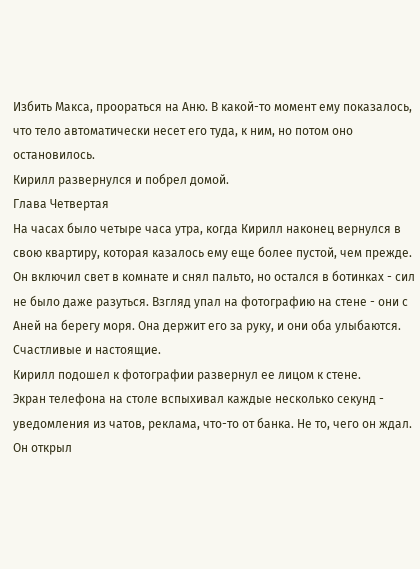Избить Макса, проораться на Аню. В какой-то момент ему показалось, что тело автоматически несет его туда, к ним, но потом оно остановилось.
Кирилл развернулся и побрел домой.
Глава Четвертая
На часах было четыре часа утра, когда Кирилл наконец вернулся в свою квартиру, которая казалось ему еще более пустой, чем прежде.
Он включил свет в комнате и снял пальто, но остался в ботинках - сил не было даже разуться. Взгляд упал на фотографию на стене - они с Аней на берегу моря. Она держит его за руку, и они оба улыбаются. Счастливые и настоящие.
Кирилл подошел к фотографии развернул ее лицом к стене.
Экран телефона на столе вспыхивал каждые несколько секунд - уведомления из чатов, реклама, что-то от банка. Не то, чего он ждал. Он открыл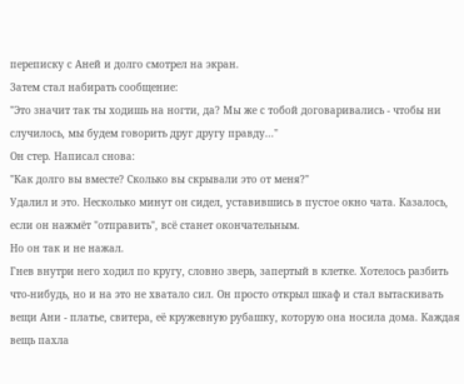переписку с Аней и долго смотрел на экран.
Затем стал набирать сообщение:
"Это значит так ты ходишь на ногти, да? Мы же с тобой договаривались - чтобы ни случилось, мы будем говорить друг другу правду..."
Он стер. Написал снова:
"Как долго вы вместе? Сколько вы скрывали это от меня?"
Удалил и это. Несколько минут он сидел, уставившись в пустое окно чата. Казалось, если он нажмёт "отправить", всё станет окончательным.
Но он так и не нажал.
Гнев внутри него ходил по кругу, словно зверь, запертый в клетке. Хотелось разбить что-нибудь, но и на это не хватало сил. Он просто открыл шкаф и стал вытаскивать вещи Ани - платье, свитера, её кружевную рубашку, которую она носила дома. Каждая вещь пахла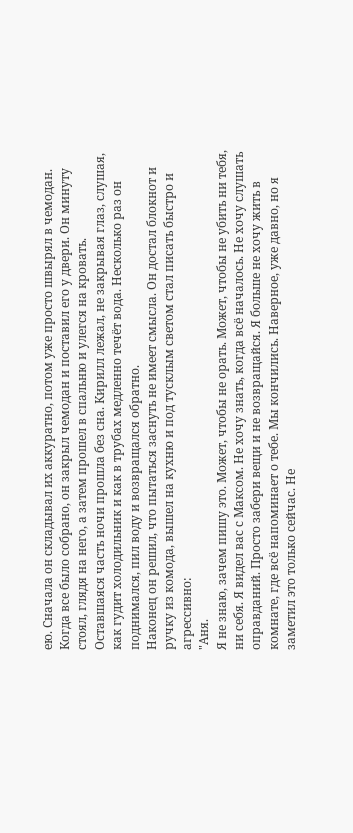ею. Сначала он складывал их аккуратно, потом уже просто швырял в чемодан.
Когда все было собрано, он закрыл чемодан и поставил его у двери. Он минуту стоял, глядя на него, а затем прошел в спальню и улегся на кровать.
Оставшаяся часть ночи прошла без сна. Кирилл лежал, не закрывая глаз, слушая, как гудит холодильник и как в трубах медленно течёт вода. Несколько раз он поднимался, пил воду и возвращался обратно.
Наконец он решил, что пытаться заснуть не имеет смысла. Он достал блокнот и ручку из комода, вышел на кухню и под тусклым светом стал писать быстро и агрессивно:
"Аня.
Я не знаю, зачем пишу это. Может, чтобы не орать. Может, чтобы не убить ни тебя, ни себя. Я видел вас с Максом. Не хочу знать, когда всё началось. Не хочу слушать оправданий. Просто забери вещи и не возвращайся. Я больше не хочу жить в комнате, где всё напоминает о тебе. Мы кончились. Наверное, уже давно, но я заметил это только сейчас. Не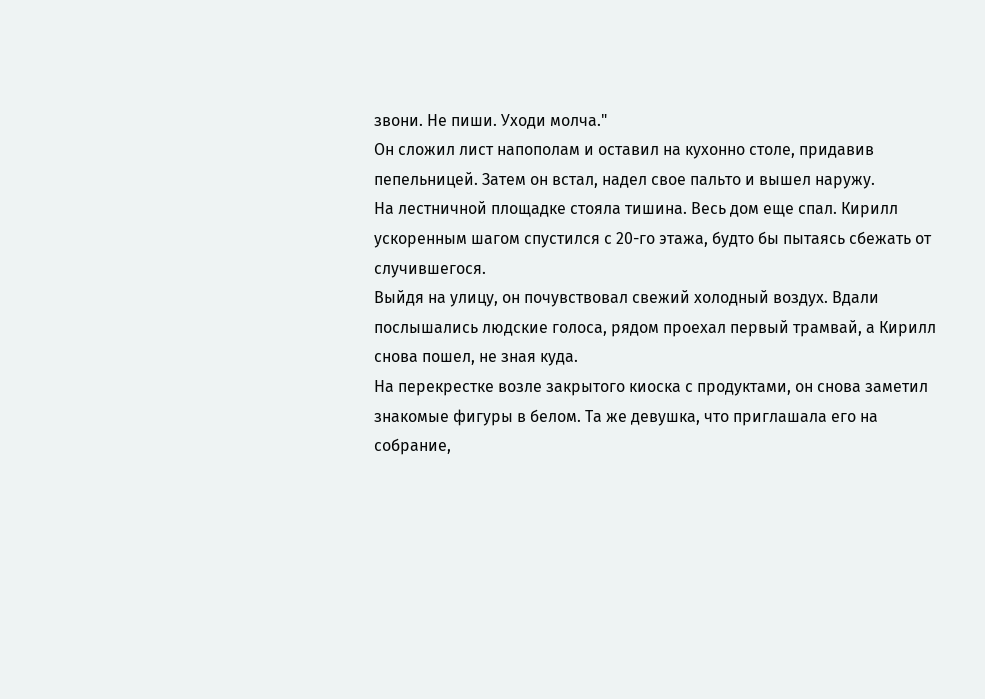звони. Не пиши. Уходи молча."
Он сложил лист напополам и оставил на кухонно столе, придавив пепельницей. Затем он встал, надел свое пальто и вышел наружу.
На лестничной площадке стояла тишина. Весь дом еще спал. Кирилл ускоренным шагом спустился с 20-го этажа, будто бы пытаясь сбежать от случившегося.
Выйдя на улицу, он почувствовал свежий холодный воздух. Вдали послышались людские голоса, рядом проехал первый трамвай, а Кирилл снова пошел, не зная куда.
На перекрестке возле закрытого киоска с продуктами, он снова заметил знакомые фигуры в белом. Та же девушка, что приглашала его на собрание,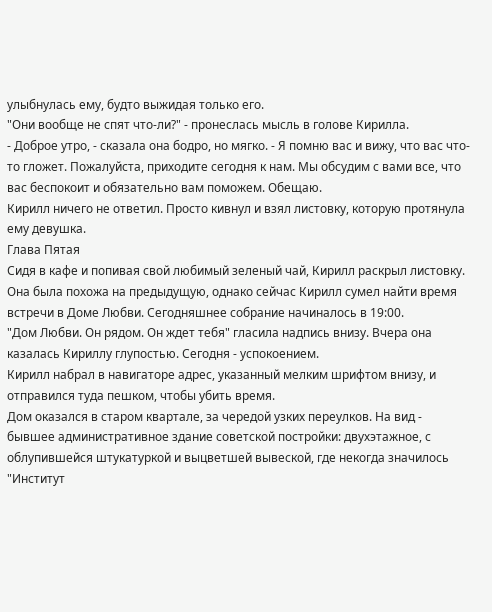улыбнулась ему, будто выжидая только его.
"Они вообще не спят что-ли?" - пронеслась мысль в голове Кирилла.
- Доброе утро, - сказала она бодро, но мягко. - Я помню вас и вижу, что вас что-то гложет. Пожалуйста, приходите сегодня к нам. Мы обсудим с вами все, что вас беспокоит и обязательно вам поможем. Обещаю.
Кирилл ничего не ответил. Просто кивнул и взял листовку, которую протянула ему девушка.
Глава Пятая
Сидя в кафе и попивая свой любимый зеленый чай, Кирилл раскрыл листовку. Она была похожа на предыдущую, однако сейчас Кирилл сумел найти время встречи в Доме Любви. Сегодняшнее собрание начиналось в 19:00.
"Дом Любви. Он рядом. Он ждет тебя" гласила надпись внизу. Вчера она казалась Кириллу глупостью. Сегодня - успокоением.
Кирилл набрал в навигаторе адрес, указанный мелким шрифтом внизу, и отправился туда пешком, чтобы убить время.
Дом оказался в старом квартале, за чередой узких переулков. На вид - бывшее административное здание советской постройки: двухэтажное, с облупившейся штукатуркой и выцветшей вывеской, где некогда значилось "Институт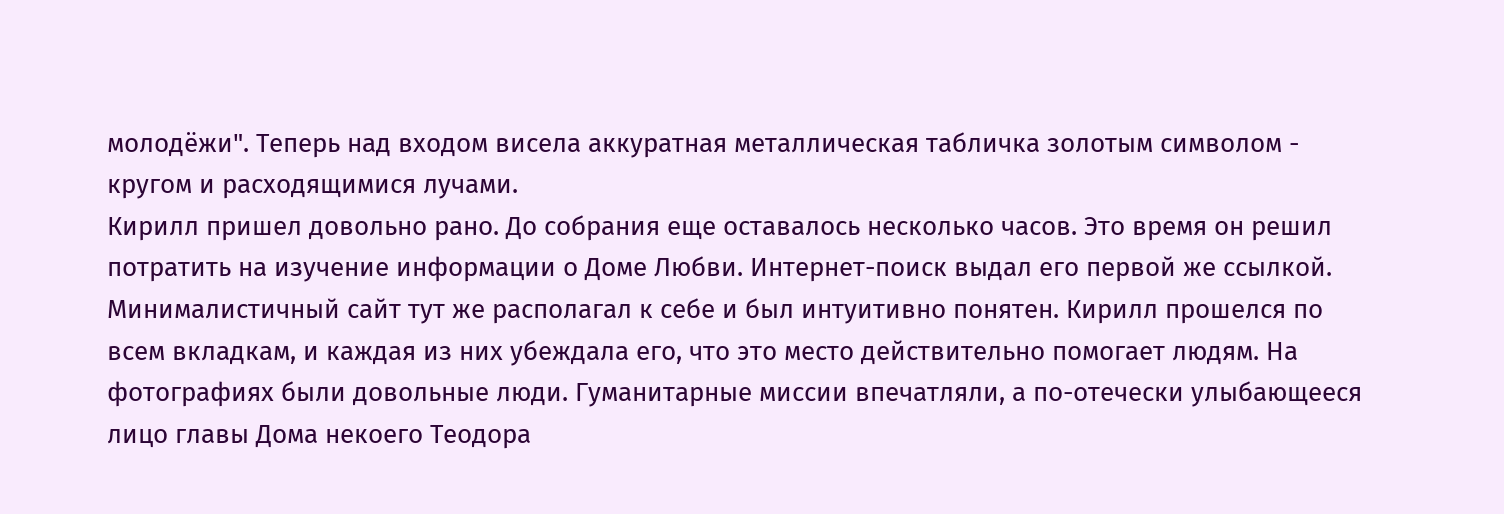молодёжи". Теперь над входом висела аккуратная металлическая табличка золотым символом - кругом и расходящимися лучами.
Кирилл пришел довольно рано. До собрания еще оставалось несколько часов. Это время он решил потратить на изучение информации о Доме Любви. Интернет-поиск выдал его первой же ссылкой. Минималистичный сайт тут же располагал к себе и был интуитивно понятен. Кирилл прошелся по всем вкладкам, и каждая из них убеждала его, что это место действительно помогает людям. На фотографиях были довольные люди. Гуманитарные миссии впечатляли, а по-отечески улыбающееся лицо главы Дома некоего Теодора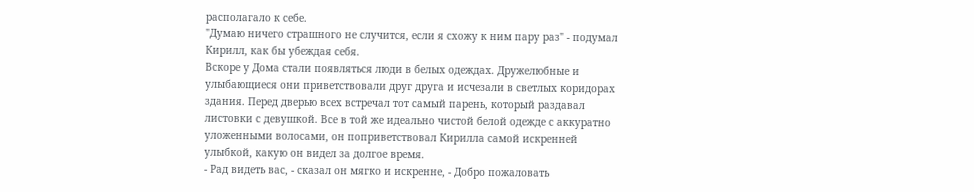располагало к себе.
"Думаю ничего страшного не случится, если я схожу к ним пару раз" - подумал Кирилл, как бы убеждая себя.
Вскоре у Дома стали появляться люди в белых одеждах. Дружелюбные и улыбающиеся они приветствовали друг друга и исчезали в светлых коридорах здания. Перед дверью всех встречал тот самый парень, который раздавал листовки с девушкой. Все в той же идеально чистой белой одежде с аккуратно уложенными волосами, он поприветствовал Кирилла самой искренней улыбкой, какую он видел за долгое время.
- Рад видеть вас, - сказал он мягко и искренне, - Добро пожаловать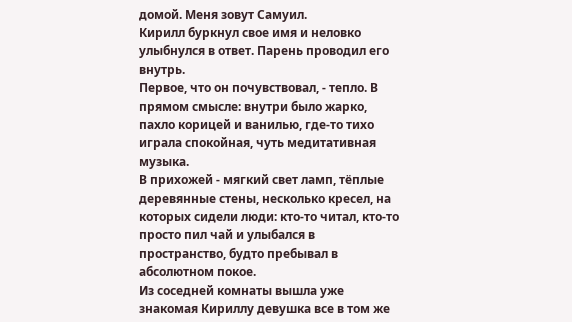домой. Меня зовут Самуил.
Кирилл буркнул свое имя и неловко улыбнулся в ответ. Парень проводил его внутрь.
Первое, что он почувствовал, - тепло. В прямом смысле: внутри было жарко, пахло корицей и ванилью, где-то тихо играла спокойная, чуть медитативная музыка.
В прихожей - мягкий свет ламп, тёплые деревянные стены, несколько кресел, на которых сидели люди: кто-то читал, кто-то просто пил чай и улыбался в пространство, будто пребывал в абсолютном покое.
Из соседней комнаты вышла уже знакомая Кириллу девушка все в том же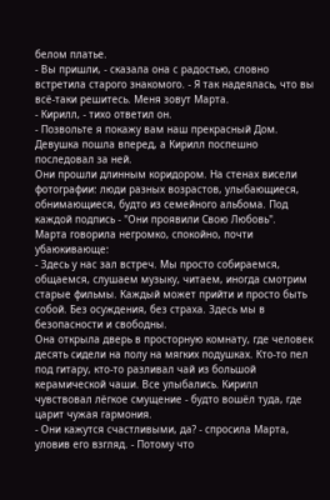белом платье.
- Вы пришли, - сказала она с радостью, словно встретила старого знакомого. - Я так надеялась, что вы всё-таки решитесь. Меня зовут Марта.
- Кирилл, - тихо ответил он.
- Позвольте я покажу вам наш прекрасный Дом.
Девушка пошла вперед, а Кирилл поспешно последовал за ней.
Они прошли длинным коридором. На стенах висели фотографии: люди разных возрастов, улыбающиеся, обнимающиеся, будто из семейного альбома. Под каждой подпись - "Они проявили Свою Любовь".
Марта говорила негромко, спокойно, почти убаюкивающе:
- Здесь у нас зал встреч. Мы просто собираемся, общаемся, слушаем музыку, читаем, иногда смотрим старые фильмы. Каждый может прийти и просто быть собой. Без осуждения, без страха. Здесь мы в безопасности и свободны.
Она открыла дверь в просторную комнату, где человек десять сидели на полу на мягких подушках. Кто-то пел под гитару, кто-то разливал чай из большой керамической чаши. Все улыбались. Кирилл чувствовал лёгкое смущение - будто вошёл туда, где царит чужая гармония.
- Они кажутся счастливыми, да? - спросила Марта, уловив его взгляд. - Потому что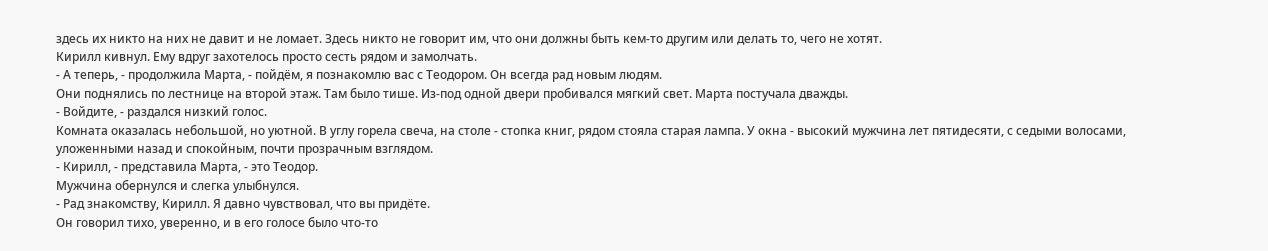здесь их никто на них не давит и не ломает. Здесь никто не говорит им, что они должны быть кем-то другим или делать то, чего не хотят.
Кирилл кивнул. Ему вдруг захотелось просто сесть рядом и замолчать.
- А теперь, - продолжила Марта, - пойдём, я познакомлю вас с Теодором. Он всегда рад новым людям.
Они поднялись по лестнице на второй этаж. Там было тише. Из-под одной двери пробивался мягкий свет. Марта постучала дважды.
- Войдите, - раздался низкий голос.
Комната оказалась небольшой, но уютной. В углу горела свеча, на столе - стопка книг, рядом стояла старая лампа. У окна - высокий мужчина лет пятидесяти, с седыми волосами, уложенными назад и спокойным, почти прозрачным взглядом.
- Кирилл, - представила Марта, - это Теодор.
Мужчина обернулся и слегка улыбнулся.
- Рад знакомству, Кирилл. Я давно чувствовал, что вы придёте.
Он говорил тихо, уверенно, и в его голосе было что-то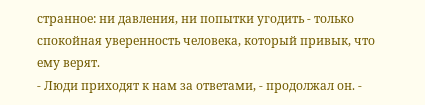странное: ни давления, ни попытки угодить - только спокойная уверенность человека, который привык, что ему верят.
- Люди приходят к нам за ответами, - продолжал он. -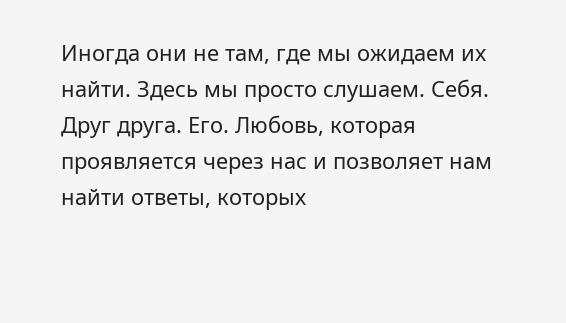Иногда они не там, где мы ожидаем их найти. Здесь мы просто слушаем. Себя. Друг друга. Его. Любовь, которая проявляется через нас и позволяет нам найти ответы, которых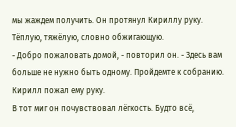мы жаждем получить. Он протянул Кириллу руку. Тёплую, тяжёлую, словно обжигающую.
- Добро пожаловать домой, - повторил он. - Здесь вам больше не нужно быть одному. Пройдемте к собранию.
Кирилл пожал ему руку.
В тот миг он почувствовал лёгкость. Будто всё,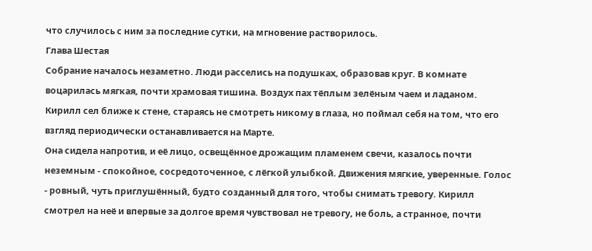что случилось с ним за последние сутки, на мгновение растворилось.
Глава Шестая
Собрание началось незаметно. Люди расселись на подушках, образовав круг. В комнате воцарилась мягкая, почти храмовая тишина. Воздух пах тёплым зелёным чаем и ладаном.
Кирилл сел ближе к стене, стараясь не смотреть никому в глаза, но поймал себя на том, что его взгляд периодически останавливается на Марте.
Она сидела напротив, и её лицо, освещённое дрожащим пламенем свечи, казалось почти неземным - спокойное, сосредоточенное, с лёгкой улыбкой. Движения мягкие, уверенные. Голос - ровный, чуть приглушённый, будто созданный для того, чтобы снимать тревогу. Кирилл смотрел на неё и впервые за долгое время чувствовал не тревогу, не боль, а странное, почти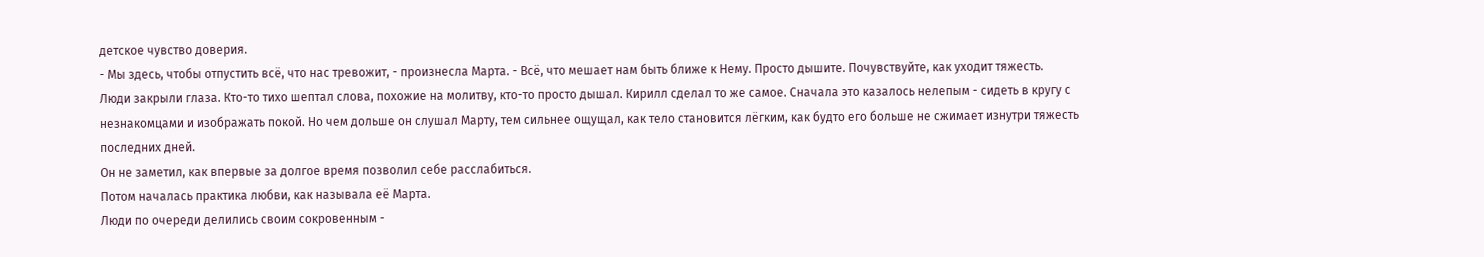детское чувство доверия.
- Мы здесь, чтобы отпустить всё, что нас тревожит, - произнесла Марта. - Всё, что мешает нам быть ближе к Нему. Просто дышите. Почувствуйте, как уходит тяжесть.
Люди закрыли глаза. Кто-то тихо шептал слова, похожие на молитву, кто-то просто дышал. Кирилл сделал то же самое. Сначала это казалось нелепым - сидеть в кругу с незнакомцами и изображать покой. Но чем дольше он слушал Марту, тем сильнее ощущал, как тело становится лёгким, как будто его больше не сжимает изнутри тяжесть последних дней.
Он не заметил, как впервые за долгое время позволил себе расслабиться.
Потом началась практика любви, как называла её Марта.
Люди по очереди делились своим сокровенным -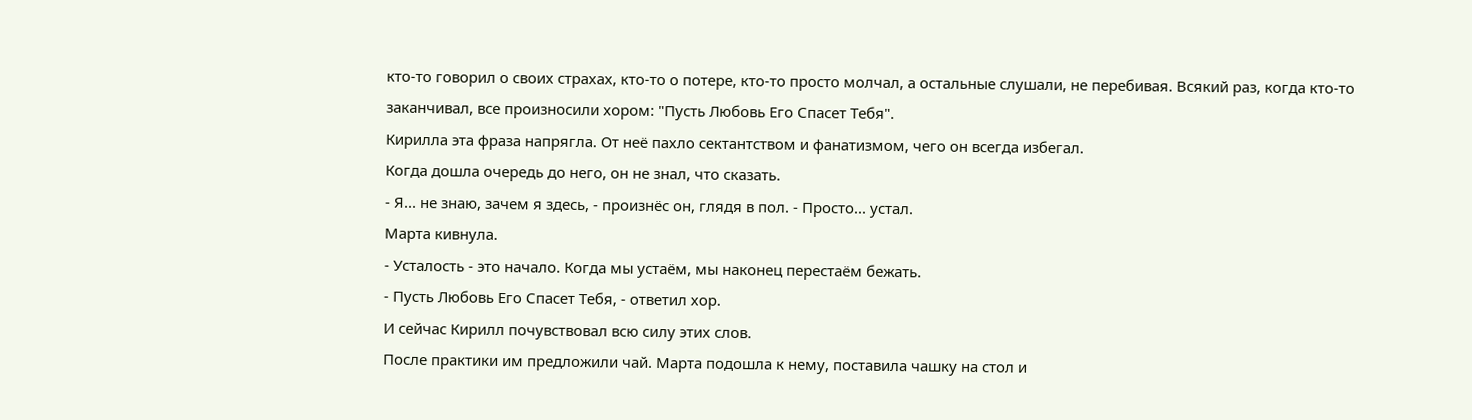кто-то говорил о своих страхах, кто-то о потере, кто-то просто молчал, а остальные слушали, не перебивая. Всякий раз, когда кто-то заканчивал, все произносили хором: "Пусть Любовь Его Спасет Тебя".
Кирилла эта фраза напрягла. От неё пахло сектантством и фанатизмом, чего он всегда избегал.
Когда дошла очередь до него, он не знал, что сказать.
- Я... не знаю, зачем я здесь, - произнёс он, глядя в пол. - Просто... устал.
Марта кивнула.
- Усталость - это начало. Когда мы устаём, мы наконец перестаём бежать.
- Пусть Любовь Его Спасет Тебя, - ответил хор.
И сейчас Кирилл почувствовал всю силу этих слов.
После практики им предложили чай. Марта подошла к нему, поставила чашку на стол и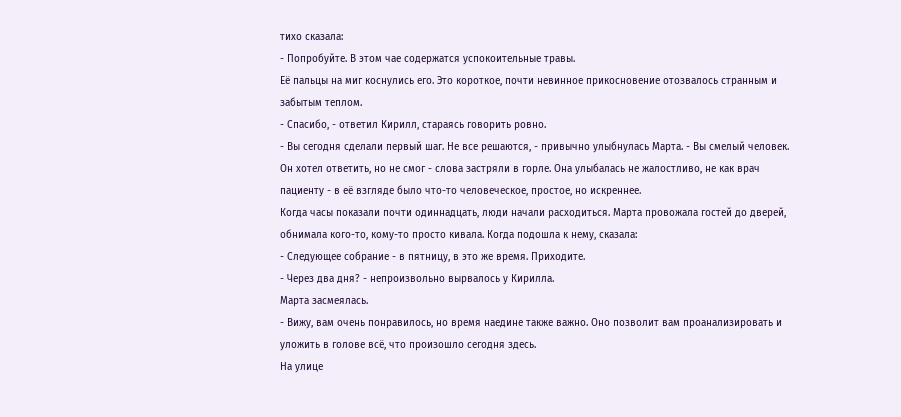тихо сказала:
- Попробуйте. В этом чае содержатся успокоительные травы.
Её пальцы на миг коснулись его. Это короткое, почти невинное прикосновение отозвалось странным и забытым теплом.
- Спасибо, - ответил Кирилл, стараясь говорить ровно.
- Вы сегодня сделали первый шаг. Не все решаются, - привычно улыбнулась Марта. - Вы смелый человек.
Он хотел ответить, но не смог - слова застряли в горле. Она улыбалась не жалостливо, не как врач пациенту - в её взгляде было что-то человеческое, простое, но искреннее.
Когда часы показали почти одиннадцать, люди начали расходиться. Марта провожала гостей до дверей, обнимала кого-то, кому-то просто кивала. Когда подошла к нему, сказала:
- Следующее собрание - в пятницу, в это же время. Приходите.
- Через два дня? - непроизвольно вырвалось у Кирилла.
Марта засмеялась.
- Вижу, вам очень понравилось, но время наедине также важно. Оно позволит вам проанализировать и уложить в голове всё, что произошло сегодня здесь.
На улице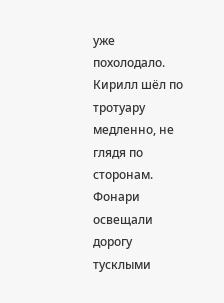уже похолодало. Кирилл шёл по тротуару медленно, не глядя по сторонам. Фонари освещали дорогу тусклыми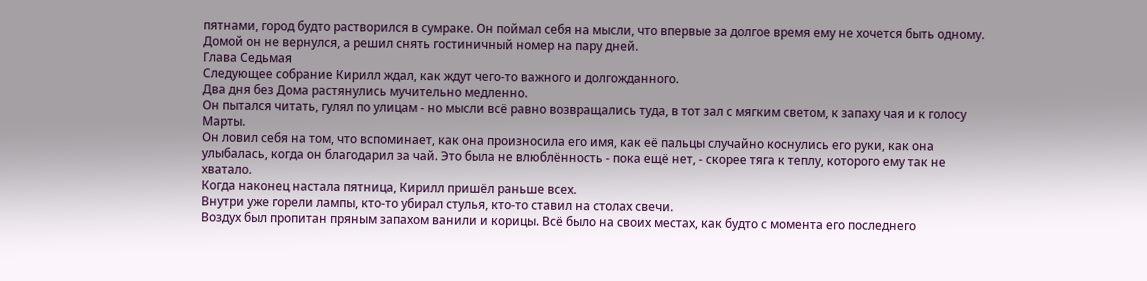пятнами, город будто растворился в сумраке. Он поймал себя на мысли, что впервые за долгое время ему не хочется быть одному.
Домой он не вернулся, а решил снять гостиничный номер на пару дней.
Глава Седьмая
Следующее собрание Кирилл ждал, как ждут чего-то важного и долгожданного.
Два дня без Дома растянулись мучительно медленно.
Он пытался читать, гулял по улицам - но мысли всё равно возвращались туда, в тот зал с мягким светом, к запаху чая и к голосу Марты.
Он ловил себя на том, что вспоминает, как она произносила его имя, как её пальцы случайно коснулись его руки, как она улыбалась, когда он благодарил за чай. Это была не влюблённость - пока ещё нет, - скорее тяга к теплу, которого ему так не хватало.
Когда наконец настала пятница, Кирилл пришёл раньше всех.
Внутри уже горели лампы, кто-то убирал стулья, кто-то ставил на столах свечи.
Воздух был пропитан пряным запахом ванили и корицы. Всё было на своих местах, как будто с момента его последнего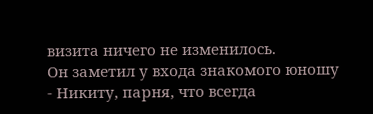визита ничего не изменилось.
Он заметил у входа знакомого юношу - Никиту, парня, что всегда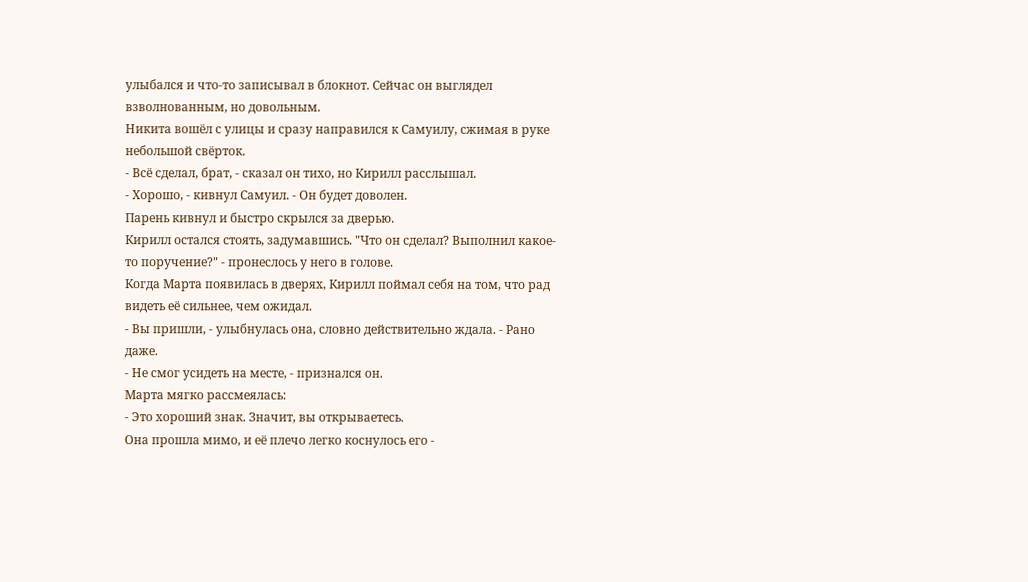улыбался и что-то записывал в блокнот. Сейчас он выглядел взволнованным, но довольным.
Никита вошёл с улицы и сразу направился к Самуилу, сжимая в руке небольшой свёрток.
- Всё сделал, брат, - сказал он тихо, но Кирилл расслышал.
- Хорошо, - кивнул Самуил. - Он будет доволен.
Парень кивнул и быстро скрылся за дверью.
Кирилл остался стоять, задумавшись. "Что он сделал? Выполнил какое-то поручение?" - пронеслось у него в голове.
Когда Марта появилась в дверях, Кирилл поймал себя на том, что рад видеть её сильнее, чем ожидал.
- Вы пришли, - улыбнулась она, словно действительно ждала. - Рано даже.
- Не смог усидеть на месте, - признался он.
Марта мягко рассмеялась:
- Это хороший знак. Значит, вы открываетесь.
Она прошла мимо, и её плечо легко коснулось его -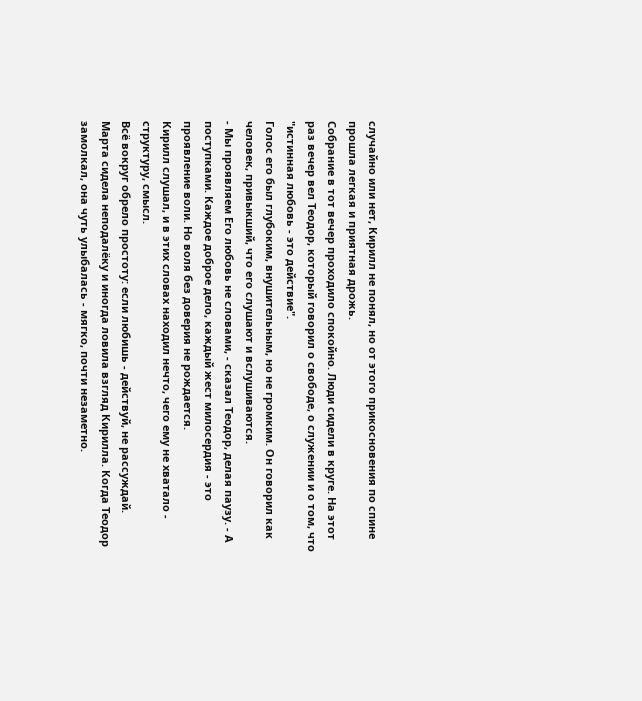случайно или нет, Кирилл не понял, но от этого прикосновения по спине прошла легкая и приятная дрожь.
Собрание в тот вечер проходило спокойно. Люди сидели в круге. На этот раз вечер вел Теодор, который говорил о свободе, о служении и о том, что "истинная любовь - это действие".
Голос его был глубоким, внушительным, но не громким. Он говорил как человек, привыкший, что его слушают и вслушиваются.
- Мы проявляем Его любовь не словами, - сказал Теодор, делая паузу. - А поступками. Каждое доброе дело, каждый жест милосердия - это проявление воли. Но воля без доверия не рождается.
Кирилл слушал, и в этих словах находил нечто, чего ему не хватало - структуру, смысл.
Всё вокруг обрело простоту: если любишь - действуй, не рассуждай.
Марта сидела неподалёку и иногда ловила взгляд Кирилла. Когда Теодор замолкал, она чуть улыбалась - мягко, почти незаметно.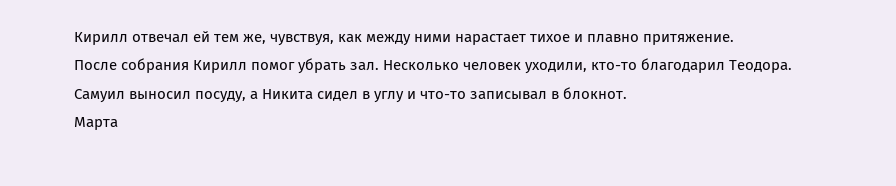Кирилл отвечал ей тем же, чувствуя, как между ними нарастает тихое и плавно притяжение.
После собрания Кирилл помог убрать зал. Несколько человек уходили, кто-то благодарил Теодора. Самуил выносил посуду, а Никита сидел в углу и что-то записывал в блокнот.
Марта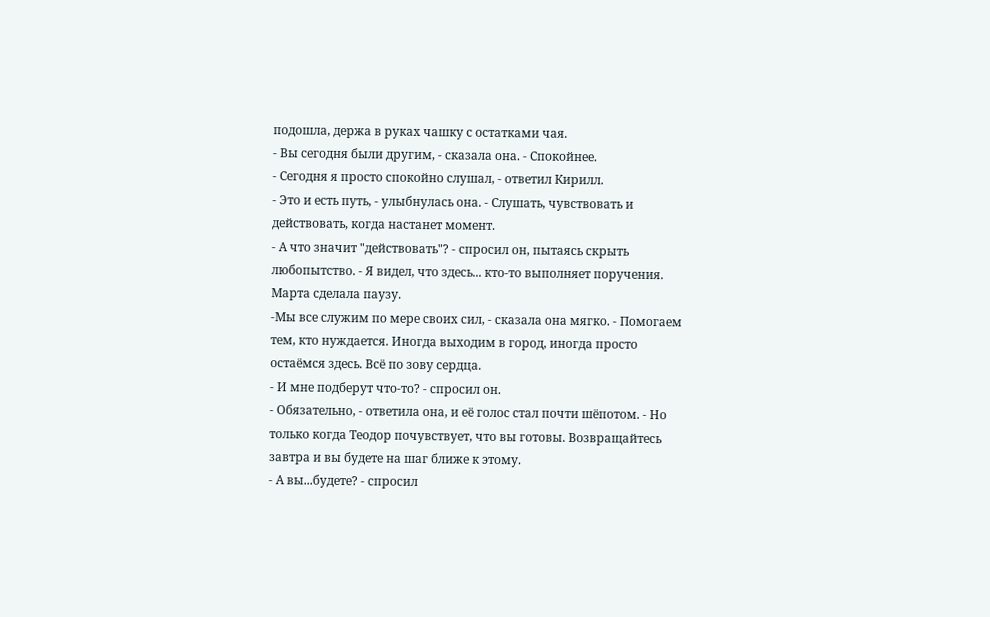подошла, держа в руках чашку с остатками чая.
- Вы сегодня были другим, - сказала она. - Спокойнее.
- Сегодня я просто спокойно слушал, - ответил Кирилл.
- Это и есть путь, - улыбнулась она. - Слушать, чувствовать и действовать, когда настанет момент.
- А что значит "действовать"? - спросил он, пытаясь скрыть любопытство. - Я видел, что здесь... кто-то выполняет поручения.
Марта сделала паузу.
-Мы все служим по мере своих сил, - сказала она мягко. - Помогаем тем, кто нуждается. Иногда выходим в город, иногда просто остаёмся здесь. Всё по зову сердца.
- И мне подберут что-то? - спросил он.
- Обязательно, - ответила она, и её голос стал почти шёпотом. - Но только когда Теодор почувствует, что вы готовы. Возвращайтесь завтра и вы будете на шаг ближе к этому.
- А вы...будете? - спросил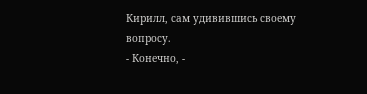Кирилл, сам удивившись своему вопросу.
- Конечно, -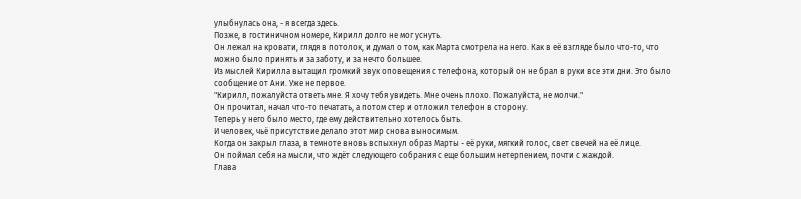улыбнулась она, - я всегда здесь.
Позже, в гостиничном номере, Кирилл долго не мог уснуть.
Он лежал на кровати, глядя в потолок, и думал о том, как Марта смотрела на него. Как в её взгляде было что-то, что можно было принять и за заботу, и за нечто большее.
Из мыслей Кирилла вытащил громкий звук оповещения с телефона, который он не брал в руки все эти дни. Это было сообщение от Ани. Уже не первое.
"Кирилл, пожалуйста ответь мне. Я хочу тебя увидеть. Мне очень плохо. Пожалуйста, не молчи."
Он прочитал, начал что-то печатать, а потом стер и отложил телефон в сторону.
Теперь у него было место, где ему действительно хотелось быть.
И человек, чьё присутствие делало этот мир снова выносимым.
Когда он закрыл глаза, в темноте вновь вспыхнул образ Марты - её руки, мягкий голос, свет свечей на её лице.
Он поймал себя на мысли, что ждёт следующего собрания с еще большим нетерпением, почти с жаждой.
Глава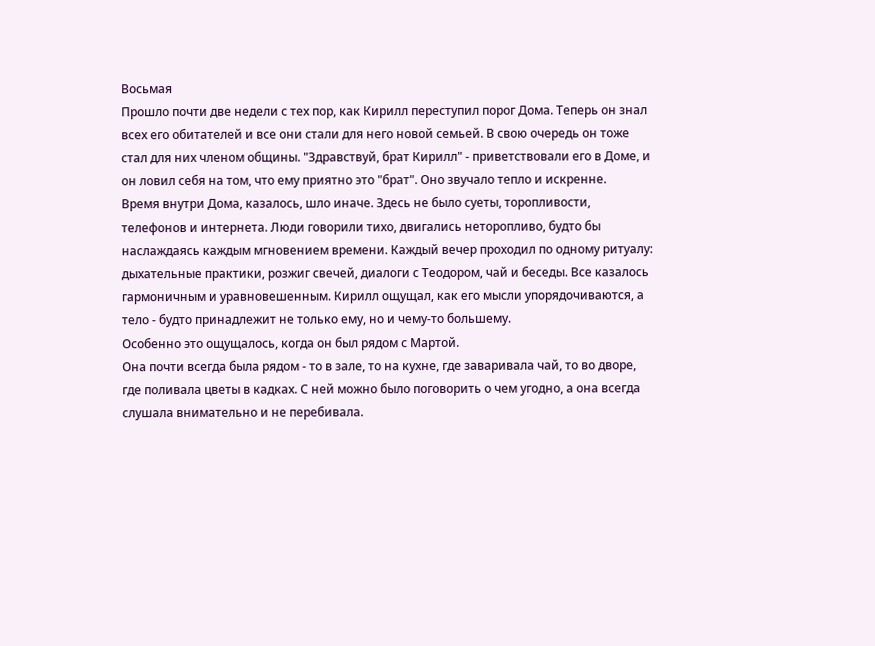Восьмая
Прошло почти две недели с тех пор, как Кирилл переступил порог Дома. Теперь он знал всех его обитателей и все они стали для него новой семьей. В свою очередь он тоже стал для них членом общины. "Здравствуй, брат Кирилл" - приветствовали его в Доме, и он ловил себя на том, что ему приятно это "брат". Оно звучало тепло и искренне.
Время внутри Дома, казалось, шло иначе. Здесь не было суеты, торопливости, телефонов и интернета. Люди говорили тихо, двигались неторопливо, будто бы наслаждаясь каждым мгновением времени. Каждый вечер проходил по одному ритуалу: дыхательные практики, розжиг свечей, диалоги с Теодором, чай и беседы. Все казалось гармоничным и уравновешенным. Кирилл ощущал, как его мысли упорядочиваются, а тело - будто принадлежит не только ему, но и чему-то большему.
Особенно это ощущалось, когда он был рядом с Мартой.
Она почти всегда была рядом - то в зале, то на кухне, где заваривала чай, то во дворе, где поливала цветы в кадках. С ней можно было поговорить о чем угодно, а она всегда слушала внимательно и не перебивала.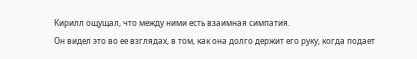Кирилл ощущал, что между ними есть взаимная симпатия.
Он видел это во ее взглядах, в том, как она долго держит его руку, когда подает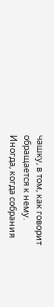чашку, в том, как говорит обращается к нему.
Иногда, когда собрания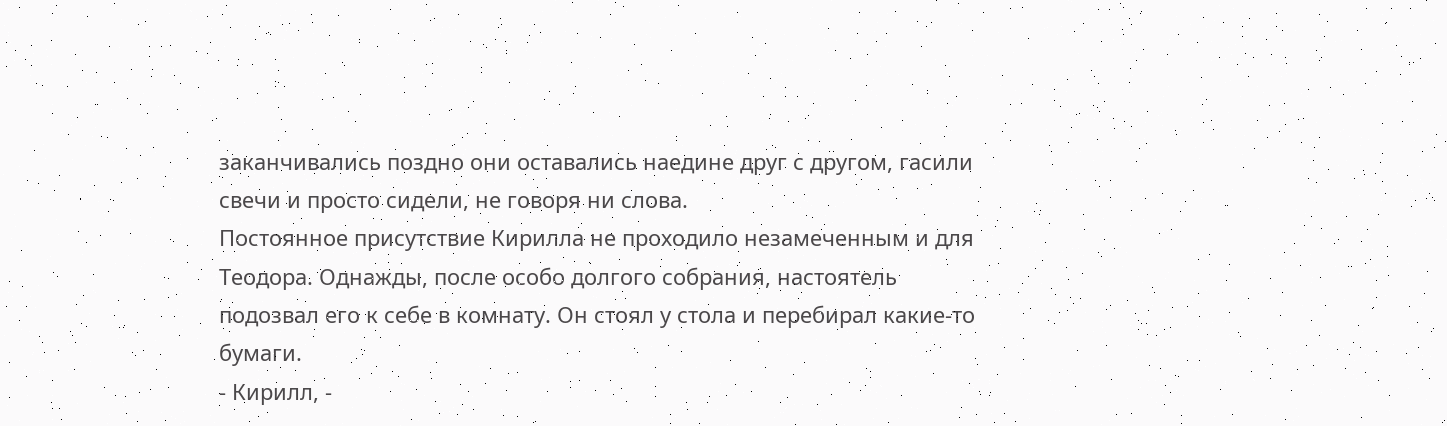заканчивались поздно они оставались наедине друг с другом, гасили свечи и просто сидели, не говоря ни слова.
Постоянное присутствие Кирилла не проходило незамеченным и для Теодора. Однажды, после особо долгого собрания, настоятель подозвал его к себе в комнату. Он стоял у стола и перебирал какие-то бумаги.
- Кирилл, -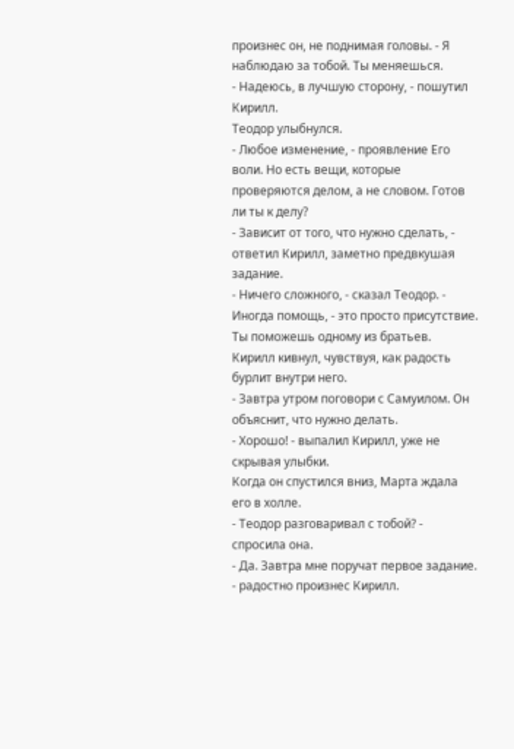произнес он, не поднимая головы. - Я наблюдаю за тобой. Ты меняешься.
- Надеюсь, в лучшую сторону, - пошутил Кирилл.
Теодор улыбнулся.
- Любое изменение, - проявление Его воли. Но есть вещи, которые проверяются делом, а не словом. Готов ли ты к делу?
- Зависит от того, что нужно сделать, - ответил Кирилл, заметно предвкушая задание.
- Ничего сложного, - сказал Теодор. - Иногда помощь, - это просто присутствие. Ты поможешь одному из братьев.
Кирилл кивнул, чувствуя, как радость бурлит внутри него.
- Завтра утром поговори с Самуилом. Он объяснит, что нужно делать.
- Хорошо! - выпалил Кирилл, уже не скрывая улыбки.
Когда он спустился вниз, Марта ждала его в холле.
- Теодор разговаривал с тобой? - спросила она.
- Да. Завтра мне поручат первое задание. - радостно произнес Кирилл.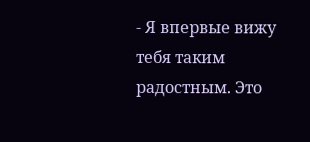- Я впервые вижу тебя таким радостным. Это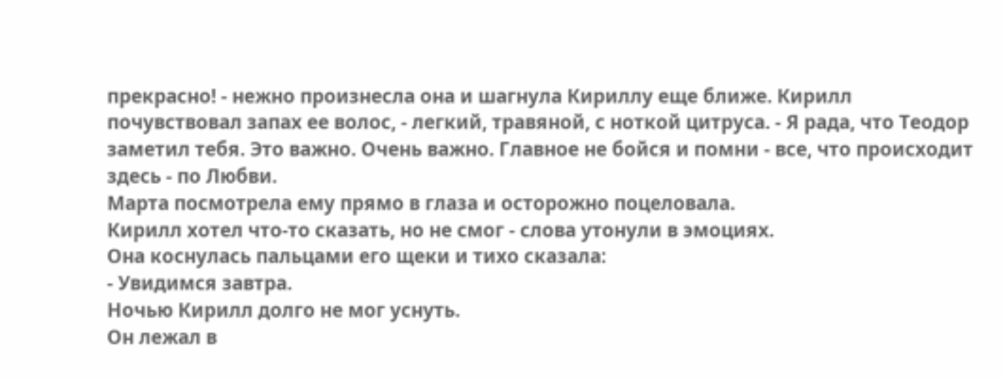прекрасно! - нежно произнесла она и шагнула Кириллу еще ближе. Кирилл почувствовал запах ее волос, - легкий, травяной, с ноткой цитруса. - Я рада, что Теодор заметил тебя. Это важно. Очень важно. Главное не бойся и помни - все, что происходит здесь - по Любви.
Марта посмотрела ему прямо в глаза и осторожно поцеловала.
Кирилл хотел что-то сказать, но не смог - слова утонули в эмоциях.
Она коснулась пальцами его щеки и тихо сказала:
- Увидимся завтра.
Ночью Кирилл долго не мог уснуть.
Он лежал в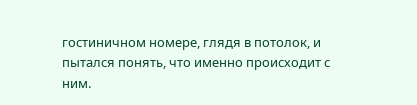гостиничном номере, глядя в потолок, и пытался понять, что именно происходит с ним.